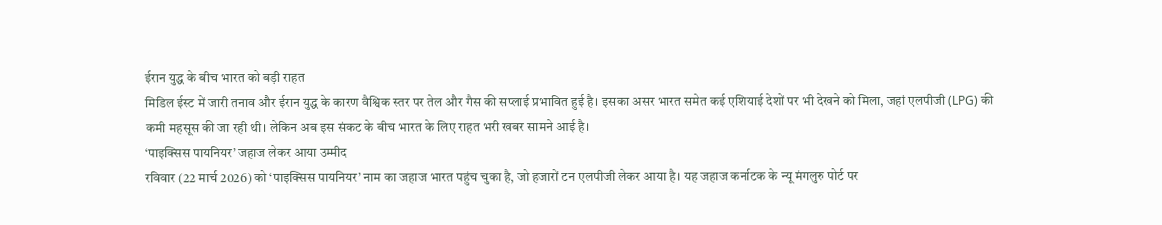ईरान युद्ध के बीच भारत को बड़ी राहत
मिडिल ईस्ट में जारी तनाव और ईरान युद्ध के कारण वैश्विक स्तर पर तेल और गैस की सप्लाई प्रभावित हुई है। इसका असर भारत समेत कई एशियाई देशों पर भी देखने को मिला, जहां एलपीजी (LPG) की कमी महसूस की जा रही थी। लेकिन अब इस संकट के बीच भारत के लिए राहत भरी खबर सामने आई है।
‘पाइक्सिस पायनियर’ जहाज लेकर आया उम्मीद
रविवार (22 मार्च 2026) को ‘पाइक्सिस पायनियर’ नाम का जहाज भारत पहुंच चुका है, जो हजारों टन एलपीजी लेकर आया है। यह जहाज कर्नाटक के न्यू मंगलुरु पोर्ट पर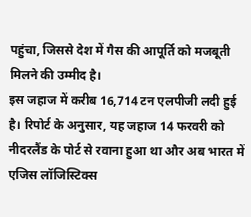पहुंचा, जिससे देश में गैस की आपूर्ति को मजबूती मिलने की उम्मीद है।
इस जहाज में करीब 16,714 टन एलपीजी लदी हुई है। रिपोर्ट के अनुसार, यह जहाज 14 फरवरी को नीदरलैंड के पोर्ट से रवाना हुआ था और अब भारत में एजिस लॉजिस्टिक्स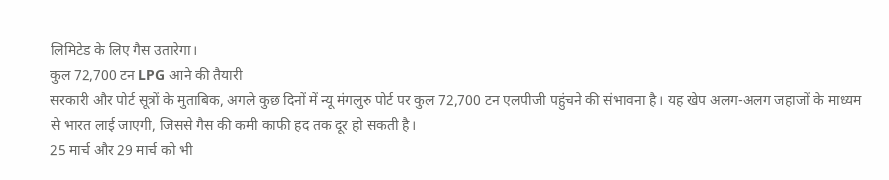लिमिटेड के लिए गैस उतारेगा।
कुल 72,700 टन LPG आने की तैयारी
सरकारी और पोर्ट सूत्रों के मुताबिक, अगले कुछ दिनों में न्यू मंगलुरु पोर्ट पर कुल 72,700 टन एलपीजी पहुंचने की संभावना है। यह खेप अलग-अलग जहाजों के माध्यम से भारत लाई जाएगी, जिससे गैस की कमी काफी हद तक दूर हो सकती है।
25 मार्च और 29 मार्च को भी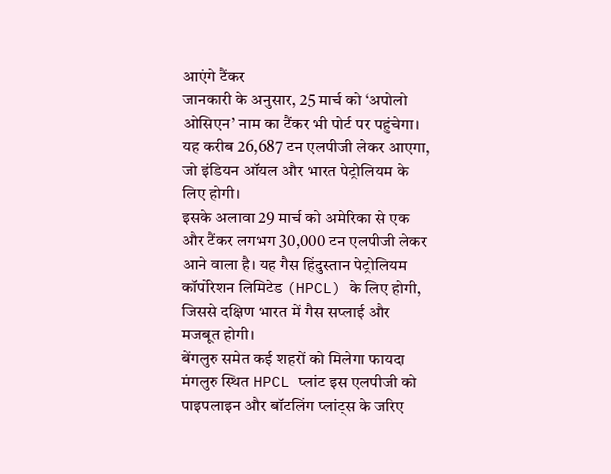आएंगे टैंकर
जानकारी के अनुसार, 25 मार्च को ‘अपोलो ओसिएन’ नाम का टैंकर भी पोर्ट पर पहुंचेगा। यह करीब 26,687 टन एलपीजी लेकर आएगा, जो इंडियन ऑयल और भारत पेट्रोलियम के लिए होगी।
इसके अलावा 29 मार्च को अमेरिका से एक और टैंकर लगभग 30,000 टन एलपीजी लेकर आने वाला है। यह गैस हिंदुस्तान पेट्रोलियम कॉर्पोरेशन लिमिटेड (HPCL) के लिए होगी, जिससे दक्षिण भारत में गैस सप्लाई और मजबूत होगी।
बेंगलुरु समेत कई शहरों को मिलेगा फायदा
मंगलुरु स्थित HPCL प्लांट इस एलपीजी को पाइपलाइन और बॉटलिंग प्लांट्स के जरिए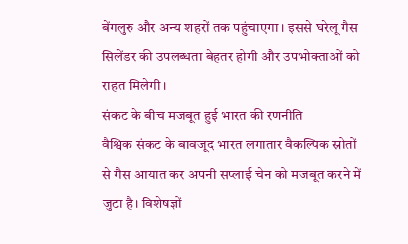बेंगलुरु और अन्य शहरों तक पहुंचाएगा। इससे घरेलू गैस सिलेंडर की उपलब्धता बेहतर होगी और उपभोक्ताओं को राहत मिलेगी।
संकट के बीच मजबूत हुई भारत की रणनीति
वैश्विक संकट के बावजूद भारत लगातार वैकल्पिक स्रोतों से गैस आयात कर अपनी सप्लाई चेन को मजबूत करने में जुटा है। विशेषज्ञों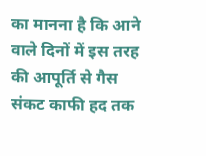का मानना है कि आने वाले दिनों में इस तरह की आपूर्ति से गैस संकट काफी हद तक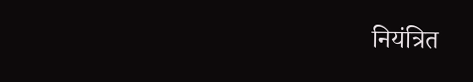नियंत्रित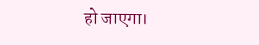हो जाएगा।